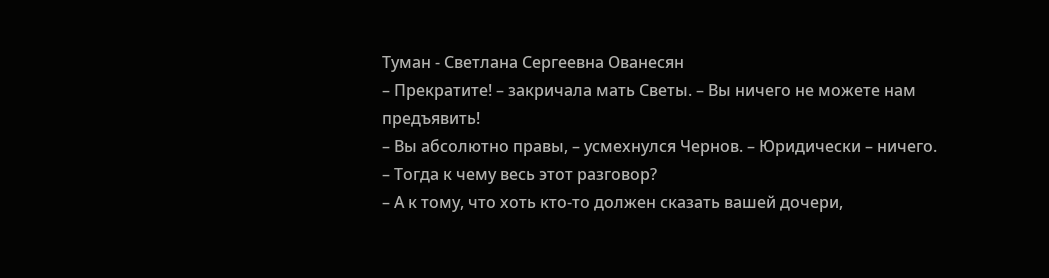Туман - Светлана Сергеевна Ованесян
– Прекратите! – закричала мать Светы. – Вы ничего не можете нам предъявить!
– Вы абсолютно правы, – усмехнулся Чернов. – Юридически – ничего.
– Тогда к чему весь этот разговор?
– А к тому, что хоть кто-то должен сказать вашей дочери,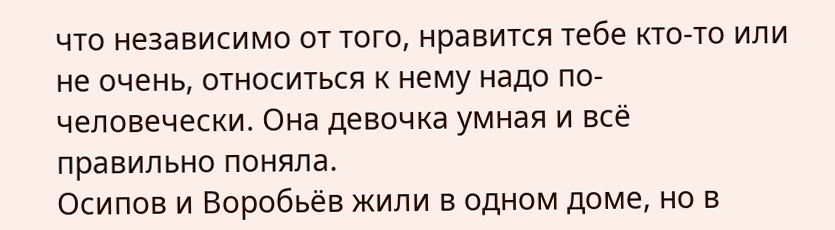что независимо от того, нравится тебе кто-то или не очень, относиться к нему надо по-человечески. Она девочка умная и всё правильно поняла.
Осипов и Воробьёв жили в одном доме, но в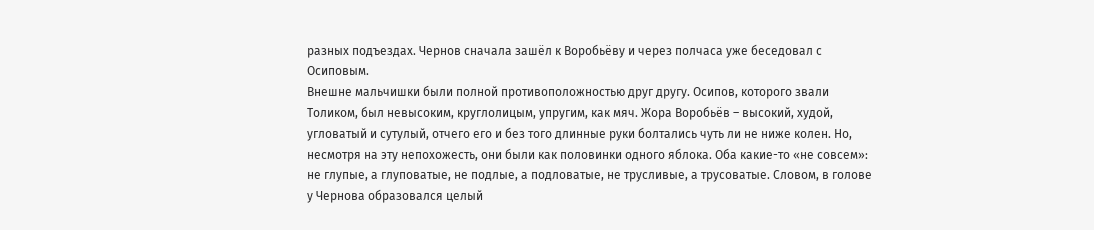разных подъездах. Чернов сначала зашёл к Воробьёву и через полчаса уже беседовал с Осиповым.
Внешне мальчишки были полной противоположностью друг другу. Осипов, которого звали Толиком, был невысоким, круглолицым, упругим, как мяч. Жора Воробьёв – высокий, худой, угловатый и сутулый, отчего его и без того длинные руки болтались чуть ли не ниже колен. Но, несмотря на эту непохожесть, они были как половинки одного яблока. Оба какие-то «не совсем»: не глупые, а глуповатые, не подлые, а подловатые, не трусливые, а трусоватые. Словом, в голове у Чернова образовался целый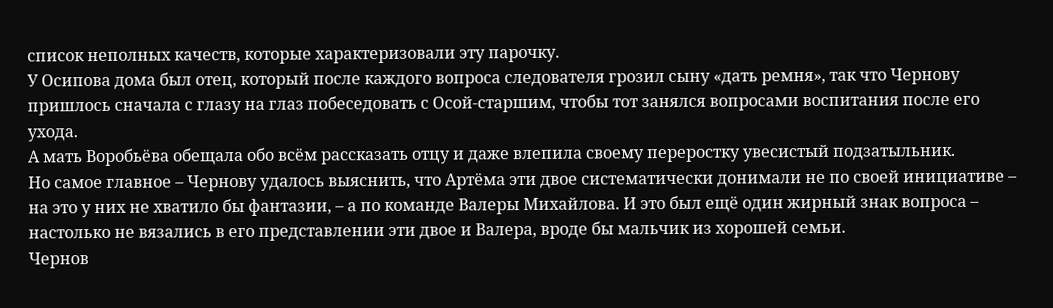список неполных качеств, которые характеризовали эту парочку.
У Осипова дома был отец, который после каждого вопроса следователя грозил сыну «дать ремня», так что Чернову пришлось сначала с глазу на глаз побеседовать с Осой-старшим, чтобы тот занялся вопросами воспитания после его ухода.
А мать Воробьёва обещала обо всём рассказать отцу и даже влепила своему переростку увесистый подзатыльник.
Но самое главное – Чернову удалось выяснить, что Артёма эти двое систематически донимали не по своей инициативе – на это у них не хватило бы фантазии, – а по команде Валеры Михайлова. И это был ещё один жирный знак вопроса – настолько не вязались в его представлении эти двое и Валера, вроде бы мальчик из хорошей семьи.
Чернов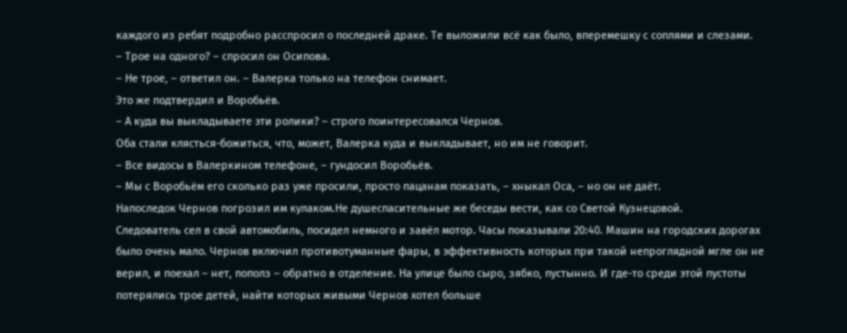каждого из ребят подробно расспросил о последней драке. Те выложили всё как было, вперемешку с соплями и слезами.
– Трое на одного? – спросил он Осипова.
– Не трое, – ответил он. – Валерка только на телефон снимает.
Это же подтвердил и Воробьёв.
– А куда вы выкладываете эти ролики? – строго поинтересовался Чернов.
Оба стали клясться-божиться, что, может, Валерка куда и выкладывает, но им не говорит.
– Все видосы в Валеркином телефоне, – гундосил Воробьёв.
– Мы с Воробьём его сколько раз уже просили, просто пацанам показать, – хныкал Оса, – но он не даёт.
Напоследок Чернов погрозил им кулаком.Не душеспасительные же беседы вести, как со Светой Кузнецовой.
Следователь сел в свой автомобиль, посидел немного и завёл мотор. Часы показывали 20:40. Машин на городских дорогах было очень мало. Чернов включил противотуманные фары, в эффективность которых при такой непроглядной мгле он не верил, и поехал – нет, пополз – обратно в отделение. На улице было сыро, зябко, пустынно. И где-то среди этой пустоты потерялись трое детей, найти которых живыми Чернов хотел больше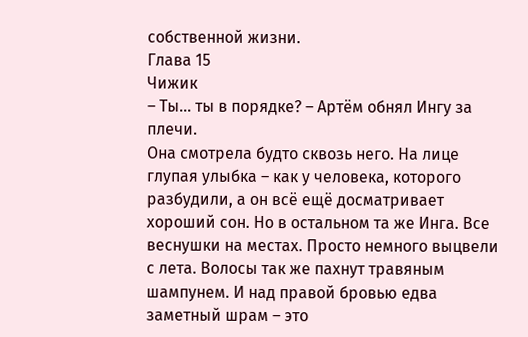собственной жизни.
Глава 15
Чижик
– Ты… ты в порядке? – Артём обнял Ингу за плечи.
Она смотрела будто сквозь него. На лице глупая улыбка – как у человека, которого разбудили, а он всё ещё досматривает хороший сон. Но в остальном та же Инга. Все веснушки на местах. Просто немного выцвели с лета. Волосы так же пахнут травяным шампунем. И над правой бровью едва заметный шрам – это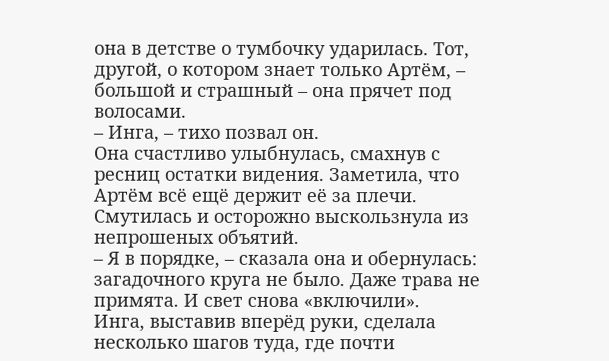она в детстве о тумбочку ударилась. Тот, другой, о котором знает только Артём, – большой и страшный – она прячет под волосами.
– Инга, – тихо позвал он.
Она счастливо улыбнулась, смахнув с ресниц остатки видения. Заметила, что Артём всё ещё держит её за плечи. Смутилась и осторожно выскользнула из непрошеных объятий.
– Я в порядке, – сказала она и обернулась: загадочного круга не было. Даже трава не примята. И свет снова «включили».
Инга, выставив вперёд руки, сделала несколько шагов туда, где почти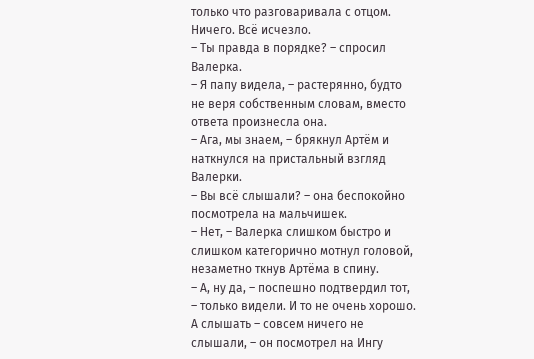только что разговаривала с отцом. Ничего. Всё исчезло.
– Ты правда в порядке? – спросил Валерка.
– Я папу видела, – растерянно, будто не веря собственным словам, вместо ответа произнесла она.
– Ага, мы знаем, – брякнул Артём и наткнулся на пристальный взгляд Валерки.
– Вы всё слышали? – она беспокойно посмотрела на мальчишек.
– Нет, – Валерка слишком быстро и слишком категорично мотнул головой, незаметно ткнув Артёма в спину.
– А, ну да, – поспешно подтвердил тот, – только видели. И то не очень хорошо. А слышать – совсем ничего не слышали, – он посмотрел на Ингу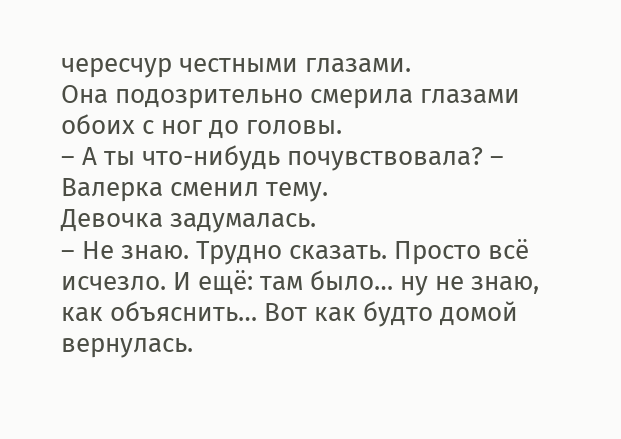чересчур честными глазами.
Она подозрительно смерила глазами обоих с ног до головы.
– А ты что-нибудь почувствовала? – Валерка сменил тему.
Девочка задумалась.
– Не знаю. Трудно сказать. Просто всё исчезло. И ещё: там было… ну не знаю, как объяснить… Вот как будто домой вернулась.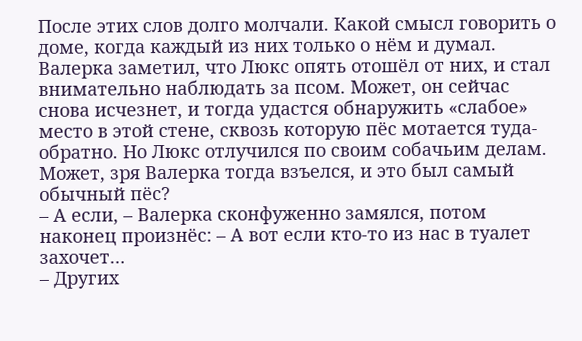После этих слов долго молчали. Какой смысл говорить о доме, когда каждый из них только о нём и думал.
Валерка заметил, что Люкс опять отошёл от них, и стал внимательно наблюдать за псом. Может, он сейчас снова исчезнет, и тогда удастся обнаружить «слабое» место в этой стене, сквозь которую пёс мотается туда-обратно. Но Люкс отлучился по своим собачьим делам. Может, зря Валерка тогда взъелся, и это был самый обычный пёс?
– А если, – Валерка сконфуженно замялся, потом наконец произнёс: – А вот если кто-то из нас в туалет захочет…
– Других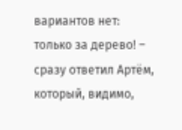вариантов нет: только за дерево! – сразу ответил Артём, который, видимо,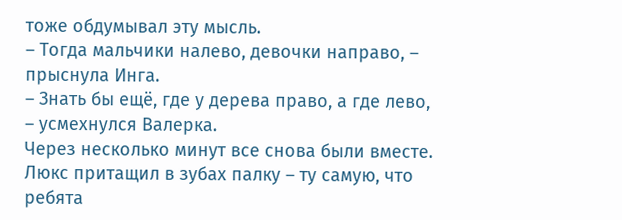тоже обдумывал эту мысль.
– Тогда мальчики налево, девочки направо, – прыснула Инга.
– Знать бы ещё, где у дерева право, а где лево, – усмехнулся Валерка.
Через несколько минут все снова были вместе. Люкс притащил в зубах палку – ту самую, что ребята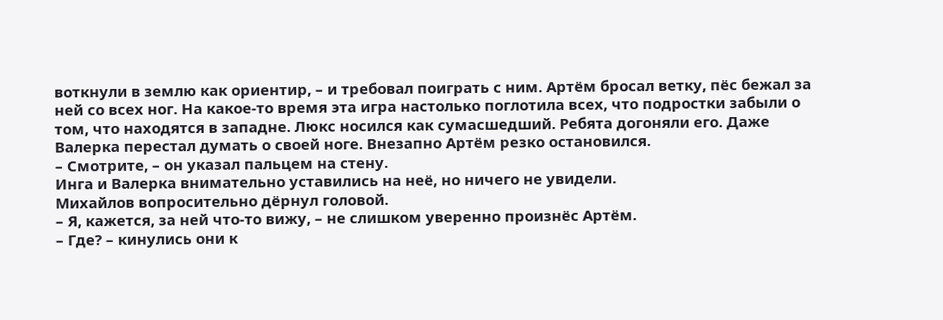воткнули в землю как ориентир, – и требовал поиграть с ним. Артём бросал ветку, пёс бежал за ней со всех ног. На какое-то время эта игра настолько поглотила всех, что подростки забыли о том, что находятся в западне. Люкс носился как сумасшедший. Ребята догоняли его. Даже Валерка перестал думать о своей ноге. Внезапно Артём резко остановился.
– Смотрите, – он указал пальцем на стену.
Инга и Валерка внимательно уставились на неё, но ничего не увидели.
Михайлов вопросительно дёрнул головой.
– Я, кажется, за ней что-то вижу, – не слишком уверенно произнёс Артём.
– Где? – кинулись они к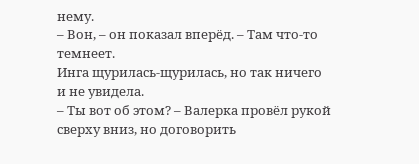нему.
– Вон, – он показал вперёд. – Там что-то темнеет.
Инга щурилась-щурилась, но так ничего и не увидела.
– Ты вот об этом? – Валерка провёл рукой сверху вниз, но договорить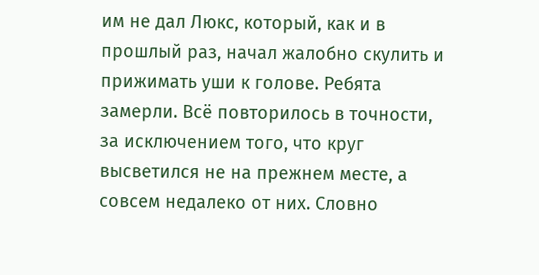им не дал Люкс, который, как и в прошлый раз, начал жалобно скулить и прижимать уши к голове. Ребята замерли. Всё повторилось в точности, за исключением того, что круг высветился не на прежнем месте, а совсем недалеко от них. Словно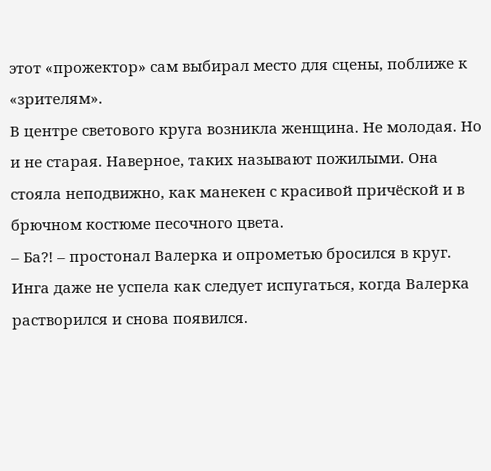этот «прожектор» сам выбирал место для сцены, поближе к «зрителям».
В центре светового круга возникла женщина. Не молодая. Но и не старая. Наверное, таких называют пожилыми. Она стояла неподвижно, как манекен с красивой причёской и в брючном костюме песочного цвета.
– Ба?! – простонал Валерка и опрометью бросился в круг.
Инга даже не успела как следует испугаться, когда Валерка растворился и снова появился.